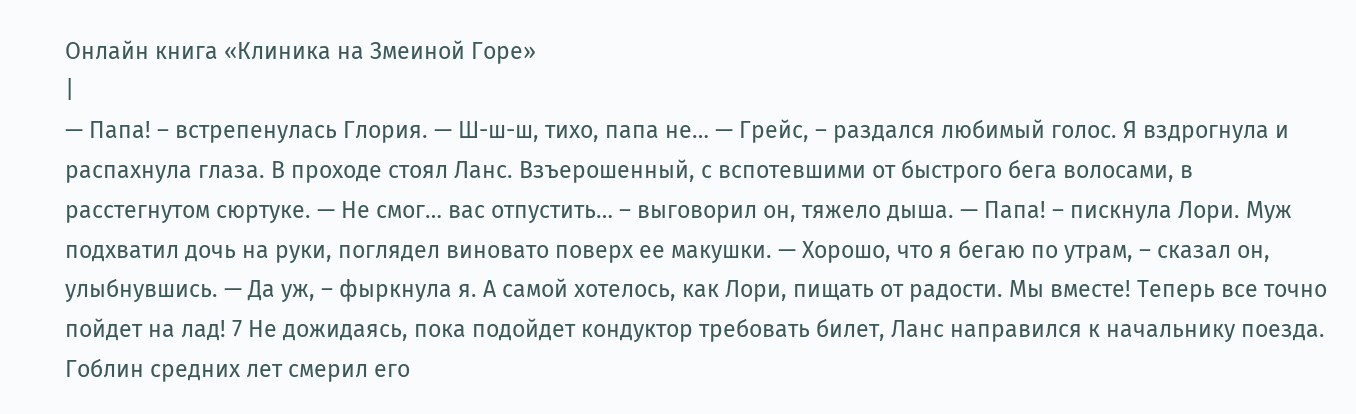Онлайн книга «Клиника на Змеиной Горе»
|
— Папа! – встрепенулась Глория. — Ш-ш-ш, тихо, папа не… — Грейс, – раздался любимый голос. Я вздрогнула и распахнула глаза. В проходе стоял Ланс. Взъерошенный, с вспотевшими от быстрого бега волосами, в расстегнутом сюртуке. — Не смог… вас отпустить… – выговорил он, тяжело дыша. — Папа! – пискнула Лори. Муж подхватил дочь на руки, поглядел виновато поверх ее макушки. — Хорошо, что я бегаю по утрам, – сказал он, улыбнувшись. — Да уж, – фыркнула я. А самой хотелось, как Лори, пищать от радости. Мы вместе! Теперь все точно пойдет на лад! 7 Не дожидаясь, пока подойдет кондуктор требовать билет, Ланс направился к начальнику поезда. Гоблин средних лет смерил его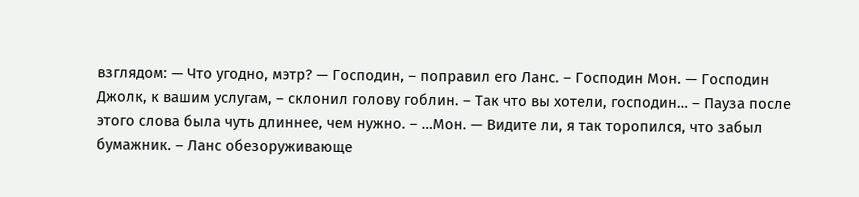взглядом: — Что угодно, мэтр? — Господин, – поправил его Ланс. – Господин Мон. — Господин Джолк, к вашим услугам, – склонил голову гоблин. – Так что вы хотели, господин… – Пауза после этого слова была чуть длиннее, чем нужно. – …Мон. — Видите ли, я так торопился, что забыл бумажник. – Ланс обезоруживающе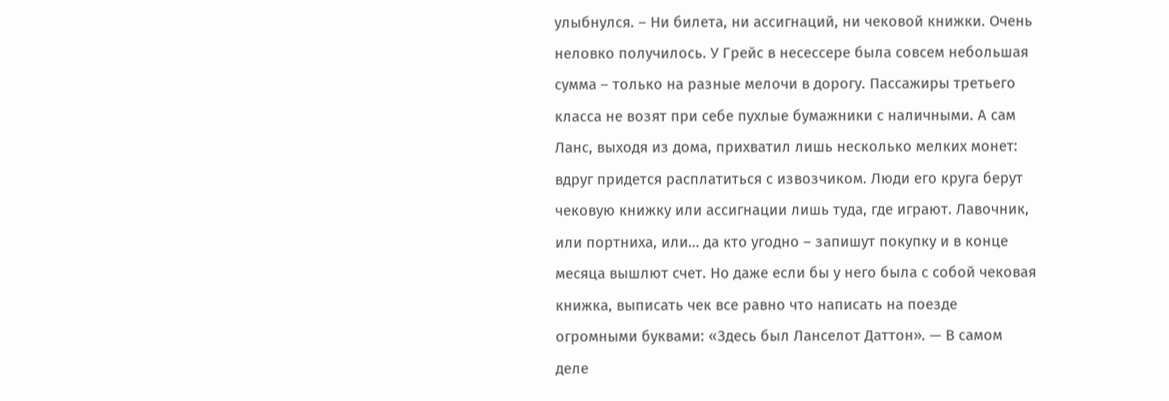улыбнулся. – Ни билета, ни ассигнаций, ни чековой книжки. Очень неловко получилось. У Грейс в несессере была совсем небольшая сумма – только на разные мелочи в дорогу. Пассажиры третьего класса не возят при себе пухлые бумажники с наличными. А сам Ланс, выходя из дома, прихватил лишь несколько мелких монет: вдруг придется расплатиться с извозчиком. Люди его круга берут чековую книжку или ассигнации лишь туда, где играют. Лавочник, или портниха, или… да кто угодно – запишут покупку и в конце месяца вышлют счет. Но даже если бы у него была с собой чековая книжка, выписать чек все равно что написать на поезде огромными буквами: «Здесь был Ланселот Даттон». — В самом деле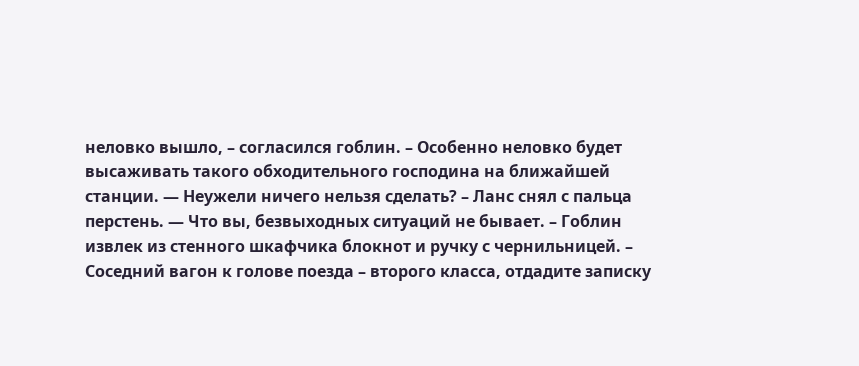неловко вышло, – согласился гоблин. – Особенно неловко будет высаживать такого обходительного господина на ближайшей станции. — Неужели ничего нельзя сделать? – Ланс снял с пальца перстень. — Что вы, безвыходных ситуаций не бывает. – Гоблин извлек из стенного шкафчика блокнот и ручку с чернильницей. – Соседний вагон к голове поезда – второго класса, отдадите записку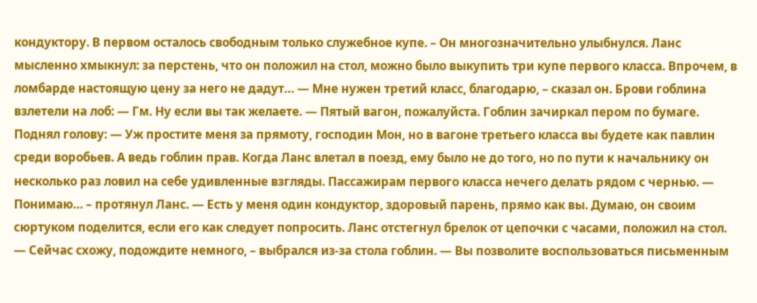кондуктору. В первом осталось свободным только служебное купе. – Он многозначительно улыбнулся. Ланс мысленно хмыкнул: за перстень, что он положил на стол, можно было выкупить три купе первого класса. Впрочем, в ломбарде настоящую цену за него не дадут… — Мне нужен третий класс, благодарю, – сказал он. Брови гоблина взлетели на лоб: — Гм. Ну если вы так желаете. — Пятый вагон, пожалуйста. Гоблин зачиркал пером по бумаге. Поднял голову: — Уж простите меня за прямоту, господин Мон, но в вагоне третьего класса вы будете как павлин среди воробьев. А ведь гоблин прав. Когда Ланс влетал в поезд, ему было не до того, но по пути к начальнику он несколько раз ловил на себе удивленные взгляды. Пассажирам первого класса нечего делать рядом с чернью. — Понимаю… – протянул Ланс. — Есть у меня один кондуктор, здоровый парень, прямо как вы. Думаю, он своим сюртуком поделится, если его как следует попросить. Ланс отстегнул брелок от цепочки с часами, положил на стол. — Сейчас схожу, подождите немного, – выбрался из-за стола гоблин. — Вы позволите воспользоваться письменным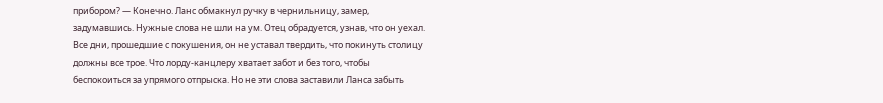прибором? — Конечно. Ланс обмакнул ручку в чернильницу, замер, задумавшись. Нужные слова не шли на ум. Отец обрадуется, узнав, что он уехал. Все дни, прошедшие с покушения, он не уставал твердить, что покинуть столицу должны все трое. Что лорду-канцлеру хватает забот и без того, чтобы беспокоиться за упрямого отпрыска. Но не эти слова заставили Ланса забыть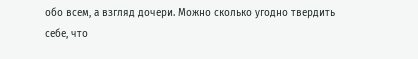обо всем, а взгляд дочери. Можно сколько угодно твердить себе, что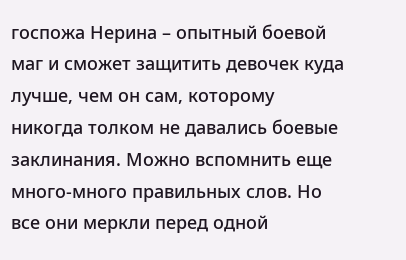госпожа Нерина – опытный боевой маг и сможет защитить девочек куда лучше, чем он сам, которому никогда толком не давались боевые заклинания. Можно вспомнить еще много-много правильных слов. Но все они меркли перед одной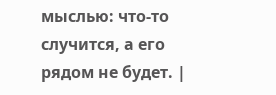мыслью: что-то случится, а его рядом не будет. |